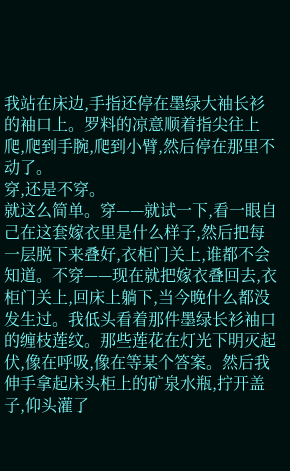我站在床边,手指还停在墨绿大袖长衫的袖口上。罗料的凉意顺着指尖往上爬,爬到手腕,爬到小臂,然后停在那里不动了。
穿,还是不穿。
就这么简单。穿——就试一下,看一眼自己在这套嫁衣里是什么样子,然后把每一层脱下来叠好,衣柜门关上,谁都不会知道。不穿——现在就把嫁衣叠回去,衣柜门关上,回床上躺下,当今晚什么都没发生过。我低头看着那件墨绿长衫袖口的缠枝莲纹。那些莲花在灯光下明灭起伏,像在呼吸,像在等某个答案。然后我伸手拿起床头柜上的矿泉水瓶,拧开盖子,仰头灌了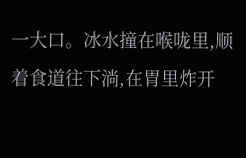一大口。冰水撞在喉咙里,顺着食道往下淌,在胃里炸开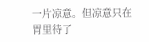一片凉意。但凉意只在胃里待了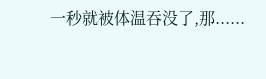一秒就被体温吞没了,那......